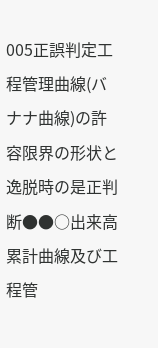005正誤判定工程管理曲線(バナナ曲線)の許容限界の形状と逸脱時の是正判断●●○出来高累計曲線及び工程管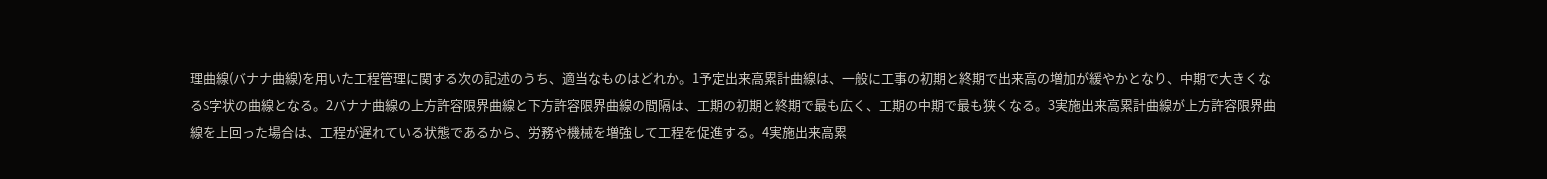理曲線(バナナ曲線)を用いた工程管理に関する次の記述のうち、適当なものはどれか。1予定出来高累計曲線は、一般に工事の初期と終期で出来高の増加が緩やかとなり、中期で大きくなるS字状の曲線となる。2バナナ曲線の上方許容限界曲線と下方許容限界曲線の間隔は、工期の初期と終期で最も広く、工期の中期で最も狭くなる。3実施出来高累計曲線が上方許容限界曲線を上回った場合は、工程が遅れている状態であるから、労務や機械を増強して工程を促進する。4実施出来高累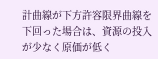計曲線が下方許容限界曲線を下回った場合は、資源の投入が少なく原価が低く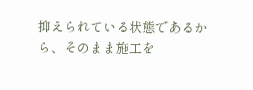抑えられている状態であるから、そのまま施工を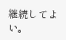継続してよい。